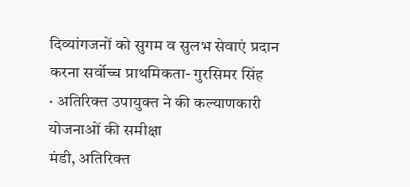दिव्यांगजनों को सुगम व सुलभ सेवाएं प्रदान करना सर्वोच्च प्राथमिकता- गुरसिमर सिंह
· अतिरिक्त उपायुक्त ने की कल्याणकारी योजनाओं की समीक्षा
मंडी, अतिरिक्त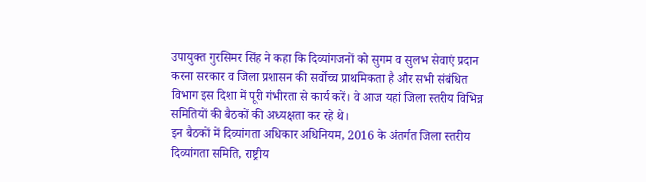उपायुक्त गुरसिमर सिंह ने कहा कि दिव्यांगजनों को सुगम व सुलभ सेवाएं प्रदान करना सरकार व जिला प्रशासन की सर्वोच्च प्राथमिकता है और सभी संबंधित विभाग इस दिशा में पूरी गंभीरता से कार्य करें। वे आज यहां जिला स्तरीय विभिन्न समितियों की बैठकों की अध्यक्षता कर रहे थे।
इन बैठकों में दिव्यांगता अधिकार अधिनियम, 2016 के अंतर्गत जिला स्तरीय दिव्यांगता समिति, राष्ट्रीय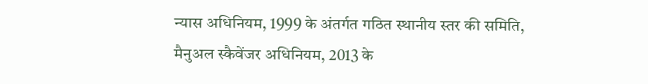न्यास अधिनियम, 1999 के अंतर्गत गठित स्थानीय स्तर की समिति, मैनुअल स्कैवेंजर अधिनियम, 2013 के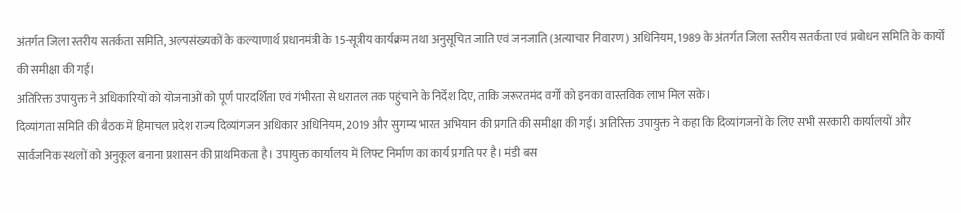अंतर्गत जिला स्तरीय सतर्कता समिति, अल्पसंख्यकों के कल्याणार्थ प्रधानमंत्री के 15-सूत्रीय कार्यक्रम तथा अनुसूचित जाति एवं जनजाति (अत्याचार निवारण) अधिनियम, 1989 के अंतर्गत जिला स्तरीय सतर्कता एवं प्रबोधन समिति के कार्यों की समीक्षा की गई।
अतिरिक्त उपायुक्त ने अधिकारियों को योजनाओं को पूर्ण पारदर्शिता एवं गंभीरता से धरातल तक पहुंचाने के निर्देश दिए, ताकि जरूरतमंद वर्गों को इनका वास्तविक लाभ मिल सके।
दिव्यांगता समिति की बैठक में हिमाचल प्रदेश राज्य दिव्यांगजन अधिकार अधिनियम, 2019 और सुगम्य भारत अभियान की प्रगति की समीक्षा की गई। अतिरिक्त उपायुक्त ने कहा कि दिव्यांगजनों के लिए सभी सरकारी कार्यालयों और सार्वजनिक स्थलों को अनुकूल बनाना प्रशासन की प्राथमिकता है। उपायुक्त कार्यालय में लिफ्ट निर्माण का कार्य प्रगति पर है। मंडी बस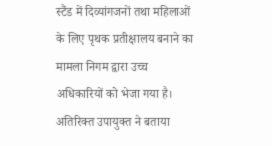स्टैंड में दिव्यांगजनों तथा महिलाओं के लिए पृथक प्रतीक्षालय बनाने का मामला निगम द्वारा उच्च अधिकारियों को भेजा गया है।
अतिरिक्त उपायुक्त ने बताया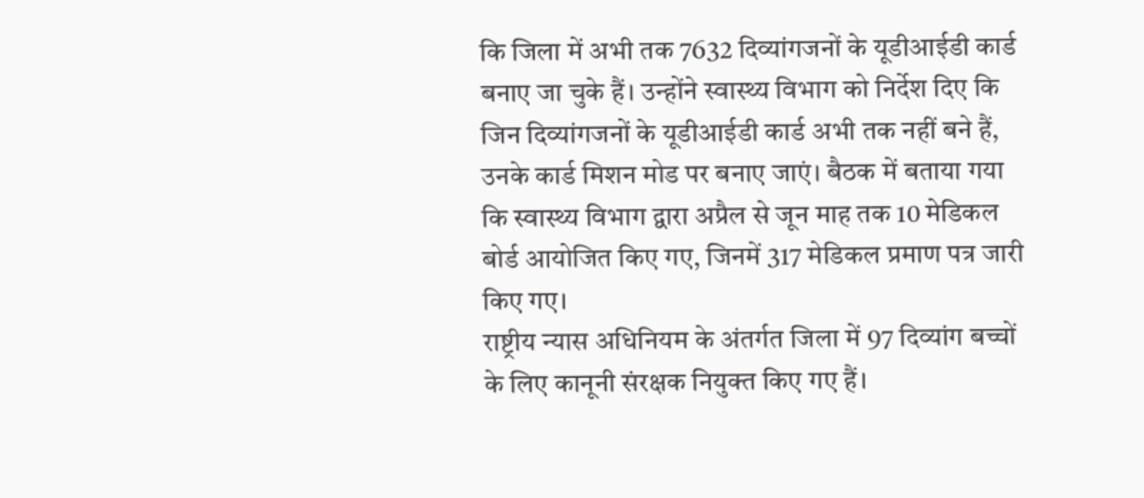कि जिला में अभी तक 7632 दिव्यांगजनों के यूडीआईडी कार्ड बनाए जा चुके हैं। उन्होंने स्वास्थ्य विभाग को निर्देश दिए कि जिन दिव्यांगजनों के यूडीआईडी कार्ड अभी तक नहीं बने हैं, उनके कार्ड मिशन मोड पर बनाए जाएं। बैठक में बताया गया कि स्वास्थ्य विभाग द्वारा अप्रैल से जून माह तक 10 मेडिकल बोर्ड आयोजित किए गए, जिनमें 317 मेडिकल प्रमाण पत्र जारी किए गए।
राष्ट्रीय न्यास अधिनियम के अंतर्गत जिला में 97 दिव्यांग बच्चों के लिए कानूनी संरक्षक नियुक्त किए गए हैं।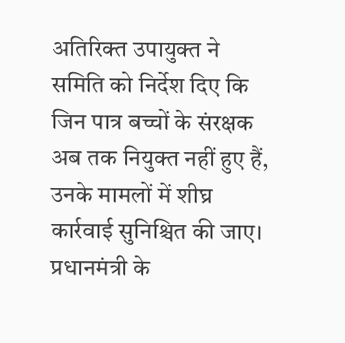अतिरिक्त उपायुक्त ने समिति को निर्देश दिए कि जिन पात्र बच्चों के संरक्षक अब तक नियुक्त नहीं हुए हैं, उनके मामलों में शीघ्र कार्रवाई सुनिश्चित की जाए।
प्रधानमंत्री के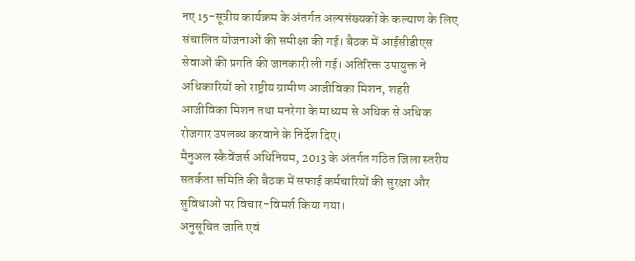नए 15-सूत्रीय कार्यक्रम के अंतर्गत अल्पसंख्यकों के कल्याण के लिए संचालित योजनाओं की समीक्षा की गई। बैठक में आईसीडीएस सेवाओं की प्रगति की जानकारी ली गई। अतिरिक्त उपायुक्त ने अधिकारियों को राष्ट्रीय ग्रामीण आजीविका मिशन, शहरी आजीविका मिशन तथा मनरेगा के माध्यम से अधिक से अधिक रोजगार उपलब्ध करवाने के निर्देश दिए।
मैनुअल स्कैवेंजर्स अधिनियम, 2013 के अंतर्गत गठित जिला स्तरीय सतर्कता समिति की बैठक में सफाई कर्मचारियों की सुरक्षा और सुविधाओं पर विचार-विमर्श किया गया।
अनुसूचित जाति एवं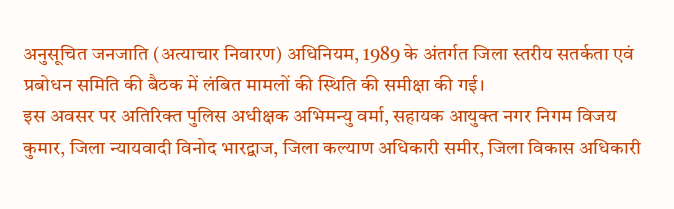अनुसूचित जनजाति (अत्याचार निवारण) अधिनियम, 1989 के अंतर्गत जिला स्तरीय सतर्कता एवं प्रबोधन समिति की बैठक में लंबित मामलों की स्थिति की समीक्षा की गई।
इस अवसर पर अतिरिक्त पुलिस अधीक्षक अभिमन्यु वर्मा, सहायक आयुक्त नगर निगम विजय कुमार, जिला न्यायवादी विनोद भारद्वाज, जिला कल्याण अधिकारी समीर, जिला विकास अधिकारी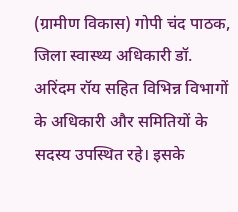(ग्रामीण विकास) गोपी चंद पाठक, जिला स्वास्थ्य अधिकारी डॉ. अरिंदम रॉय सहित विभिन्न विभागों के अधिकारी और समितियों के सदस्य उपस्थित रहे। इसके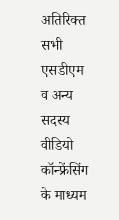अतिरिक्त सभी एसडीएम व अन्य सदस्य वीडियो कॉन्फ्रेंसिंग के माध्यम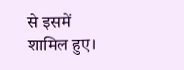से इसमें शामिल हुए।